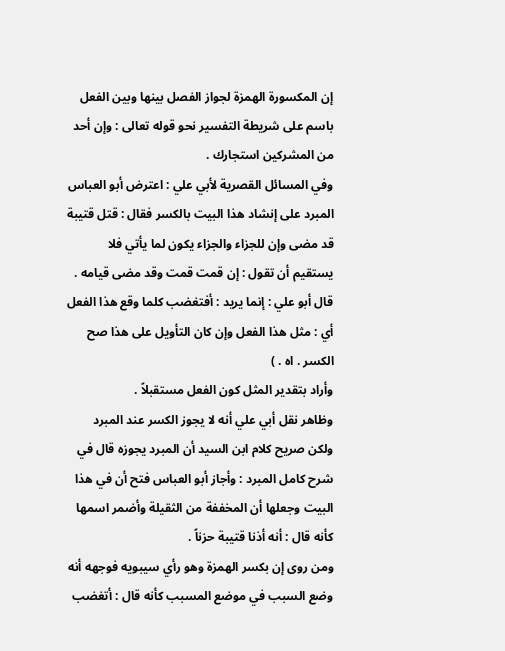إن المكسورة الهمزة لجواز الفصل بينها وبين الفعل باسم على شريطة التفسير نحو قوله تعالى : وإن أحد من المشركين استجارك .
وفي المسائل القصرية لأبي علي : اعترض أبو العباس المبرد على إنشاد هذا البيت بالكسر فقال : قتل قتيبة قد مضى وإن للجزاء والجزاء يكون لما يأتي فلا يستقيم أن تقول : إن قمت قمت وقد مضى قيامه .
قال أبو علي : إنما يريد : أفتغضب كلما وقع هذا الفعل أي : مثل هذا الفعل وإن كان التأويل على هذا صح الكسر . اه . )
وأراد بتقدير المثل كون الفعل مستقبلاً .
وظاهر نقل أبي علي أنه لا يجوز الكسر عند المبرد ولكن صريح كلام ابن السيد أن المبرد يجوزه قال في شرح كامل المبرد : وأجاز أبو العباس فتح أن في هذا البيت وجعلها أن المخففة من الثقيلة وأضمر اسمها كأنه قال : أنه أذنا قتيبة حزناً .
ومن روى إن بكسر الهمزة وهو رأي سيبويه فوجهه أنه وضع السبب في موضع المسبب كأنه قال : أتغضب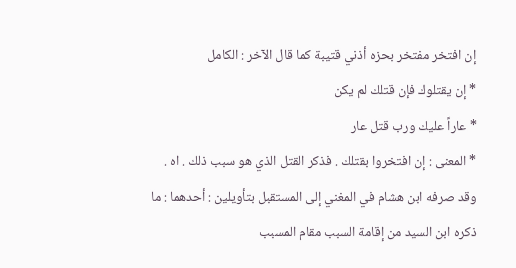إن افتخر مفتخر بحزه أذني قتيبة كما قال الآخر : الكامل
* إن يقتلوك فإن قتلك لم يكن
* عاراً عليك ورب قتل عار
* المعنى : إن افتخروا بقتلك . فذكر القتل الذي هو سبب ذلك . اه .
وقد صرفه ابن هشام في المغني إلى المستقبل بتأويلين : أحدهما : ما ذكره ابن السيد من إقامة السبب مقام المسبب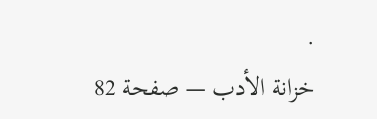.
خزانة الأدب — صفحة 82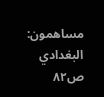مساهمون: البغدادي
ص٨٢